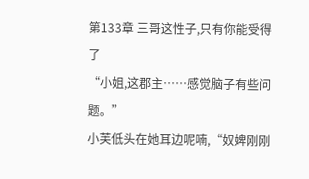第133章 三哥这性子,只有你能受得了
“小姐,这郡主……感觉脑子有些问题。”
小芙低头在她耳边呢喃,“奴婢刚刚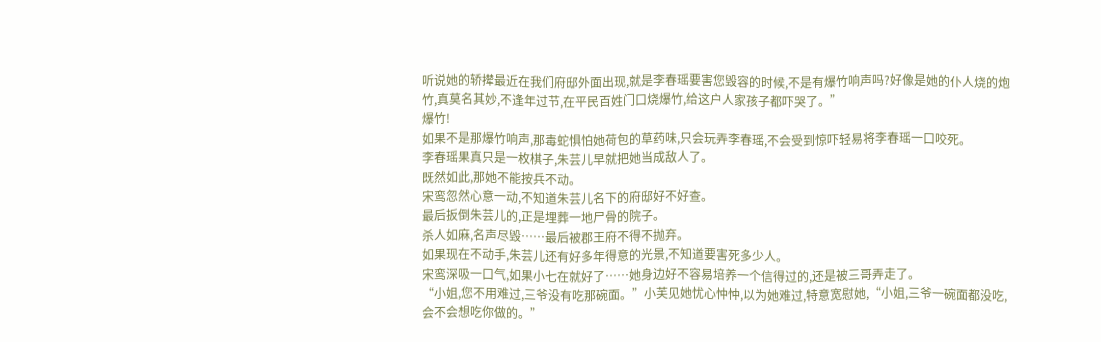听说她的轿撵最近在我们府邸外面出现,就是李春瑶要害您毁容的时候,不是有爆竹响声吗?好像是她的仆人烧的炮竹,真莫名其妙,不逢年过节,在平民百姓门口烧爆竹,给这户人家孩子都吓哭了。”
爆竹!
如果不是那爆竹响声,那毒蛇惧怕她荷包的草药味,只会玩弄李春瑶,不会受到惊吓轻易将李春瑶一口咬死。
李春瑶果真只是一枚棋子,朱芸儿早就把她当成敌人了。
既然如此,那她不能按兵不动。
宋鸾忽然心意一动,不知道朱芸儿名下的府邸好不好查。
最后扳倒朱芸儿的,正是埋葬一地尸骨的院子。
杀人如麻,名声尽毁……最后被郡王府不得不抛弃。
如果现在不动手,朱芸儿还有好多年得意的光景,不知道要害死多少人。
宋鸾深吸一口气,如果小七在就好了……她身边好不容易培养一个信得过的,还是被三哥弄走了。
“小姐,您不用难过,三爷没有吃那碗面。”小芙见她忧心忡忡,以为她难过,特意宽慰她,“小姐,三爷一碗面都没吃,会不会想吃你做的。”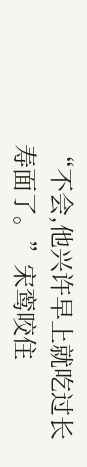“不会,他兴许早上就吃过长寿面了。”宋鸾咬住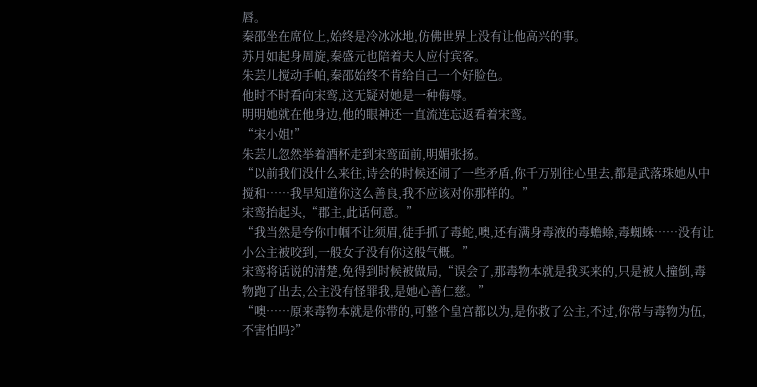唇。
秦邵坐在席位上,始终是冷冰冰地,仿佛世界上没有让他高兴的事。
苏月如起身周旋,秦盛元也陪着夫人应付宾客。
朱芸儿搅动手帕,秦邵始终不肯给自己一个好脸色。
他时不时看向宋鸾,这无疑对她是一种侮辱。
明明她就在他身边,他的眼神还一直流连忘返看着宋鸾。
“宋小姐!”
朱芸儿忽然举着酒杯走到宋鸾面前,明媚张扬。
“以前我们没什么来往,诗会的时候还闹了一些矛盾,你千万别往心里去,都是武落珠她从中搅和……我早知道你这么善良,我不应该对你那样的。”
宋鸾抬起头,“郡主,此话何意。”
“我当然是夸你巾帼不让须眉,徒手抓了毒蛇,噢,还有满身毒液的毒蟾蜍,毒蜘蛛……没有让小公主被咬到,一般女子没有你这般气概。”
宋鸾将话说的清楚,免得到时候被做局,“误会了,那毒物本就是我买来的,只是被人撞倒,毒物跑了出去,公主没有怪罪我,是她心善仁慈。”
“噢……原来毒物本就是你带的,可整个皇宫都以为,是你救了公主,不过,你常与毒物为伍,不害怕吗?”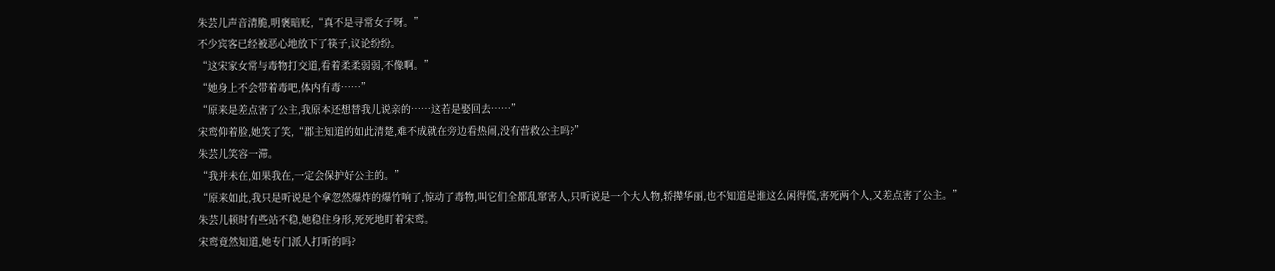朱芸儿声音清脆,明褒暗贬,“真不是寻常女子呀。”
不少宾客已经被恶心地放下了筷子,议论纷纷。
“这宋家女常与毒物打交道,看着柔柔弱弱,不像啊。”
“她身上不会带着毒吧,体内有毒……”
“原来是差点害了公主,我原本还想替我儿说亲的……这若是娶回去……”
宋鸾仰着脸,她笑了笑,“郡主知道的如此清楚,难不成就在旁边看热闹,没有营救公主吗?”
朱芸儿笑容一滞。
“我并未在,如果我在,一定会保护好公主的。”
“原来如此,我只是听说是个拿忽然爆炸的爆竹响了,惊动了毒物,叫它们全都乱窜害人,只听说是一个大人物,轿撵华丽,也不知道是谁这么闲得慌,害死两个人,又差点害了公主。”
朱芸儿顿时有些站不稳,她稳住身形,死死地盯着宋鸾。
宋鸾竟然知道,她专门派人打听的吗?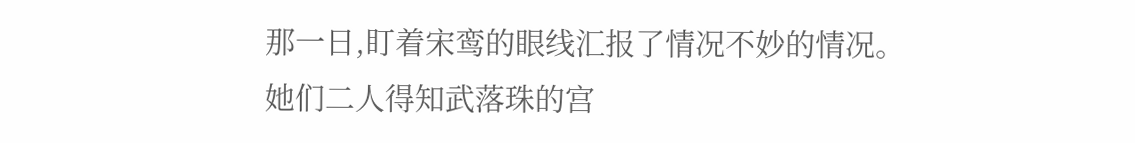那一日,盯着宋鸾的眼线汇报了情况不妙的情况。
她们二人得知武落珠的宫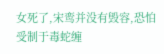女死了,宋鸾并没有毁容,恐怕受制于毒蛇缠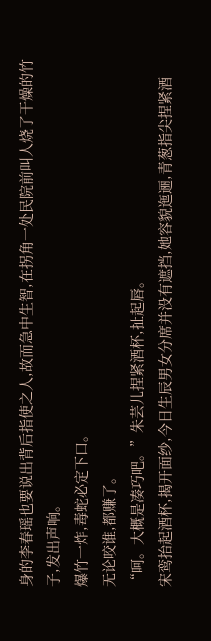身的李春瑶也要说出背后指使之人,故而急中生智,在拐角一处民院前叫人烧了干燥的竹子,发出声响。
爆竹一炸,毒蛇必定下口。
无论咬谁,都赚了。
“呵。大概是凑巧吧。”朱芸儿捏紧酒杯,扯起唇。
宋鸾抬起酒杯,揭开面纱,今日生辰男女分席并没有遮挡,她容貌迤逦,青葱指尖捏紧酒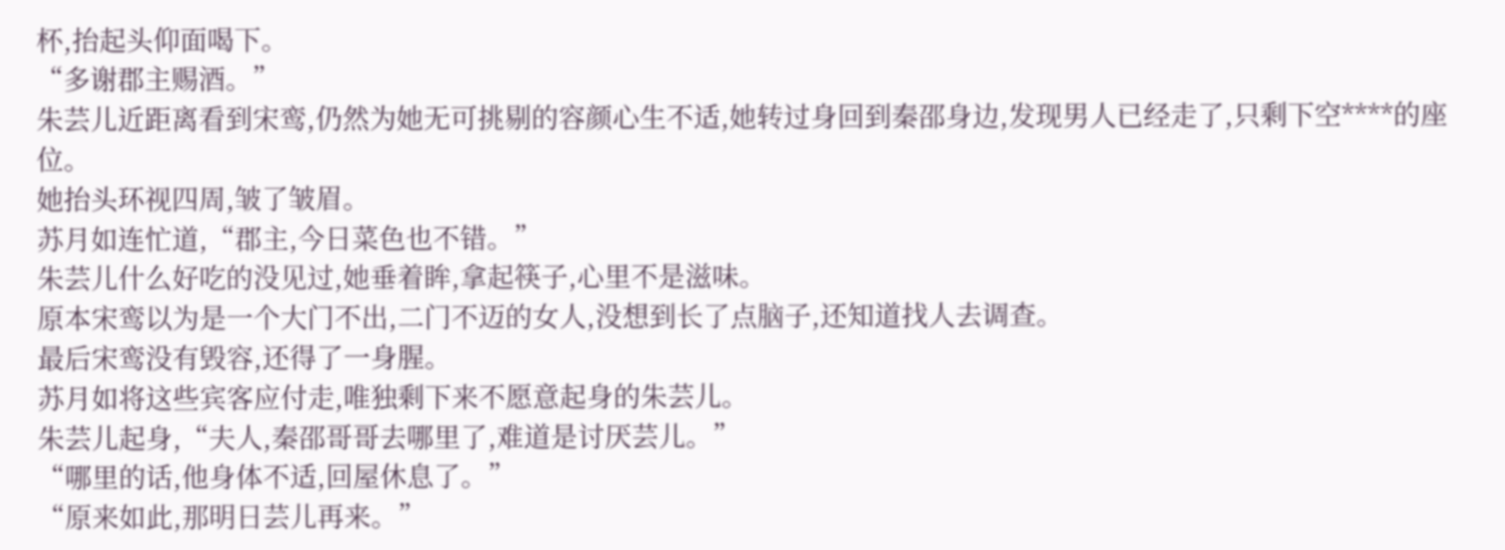杯,抬起头仰面喝下。
“多谢郡主赐酒。”
朱芸儿近距离看到宋鸾,仍然为她无可挑剔的容颜心生不适,她转过身回到秦邵身边,发现男人已经走了,只剩下空****的座位。
她抬头环视四周,皱了皱眉。
苏月如连忙道,“郡主,今日菜色也不错。”
朱芸儿什么好吃的没见过,她垂着眸,拿起筷子,心里不是滋味。
原本宋鸾以为是一个大门不出,二门不迈的女人,没想到长了点脑子,还知道找人去调查。
最后宋鸾没有毁容,还得了一身腥。
苏月如将这些宾客应付走,唯独剩下来不愿意起身的朱芸儿。
朱芸儿起身,“夫人,秦邵哥哥去哪里了,难道是讨厌芸儿。”
“哪里的话,他身体不适,回屋休息了。”
“原来如此,那明日芸儿再来。”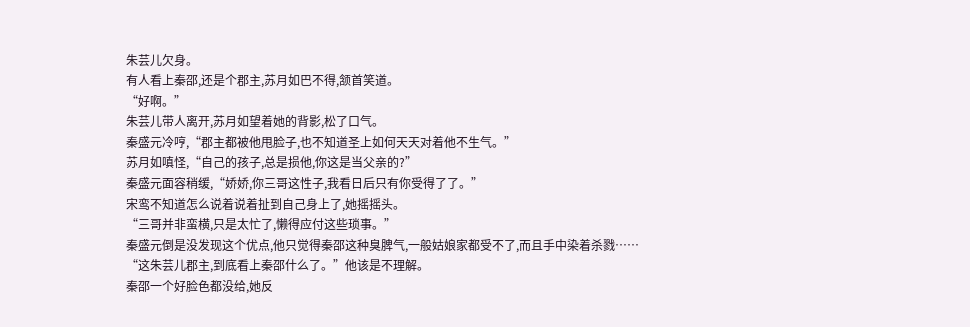朱芸儿欠身。
有人看上秦邵,还是个郡主,苏月如巴不得,颔首笑道。
“好啊。”
朱芸儿带人离开,苏月如望着她的背影,松了口气。
秦盛元冷哼,“郡主都被他甩脸子,也不知道圣上如何天天对着他不生气。”
苏月如嗔怪,“自己的孩子,总是损他,你这是当父亲的?”
秦盛元面容稍缓,“娇娇,你三哥这性子,我看日后只有你受得了了。”
宋鸾不知道怎么说着说着扯到自己身上了,她摇摇头。
“三哥并非蛮横,只是太忙了,懒得应付这些琐事。”
秦盛元倒是没发现这个优点,他只觉得秦邵这种臭脾气,一般姑娘家都受不了,而且手中染着杀戮……
“这朱芸儿郡主,到底看上秦邵什么了。”他该是不理解。
秦邵一个好脸色都没给,她反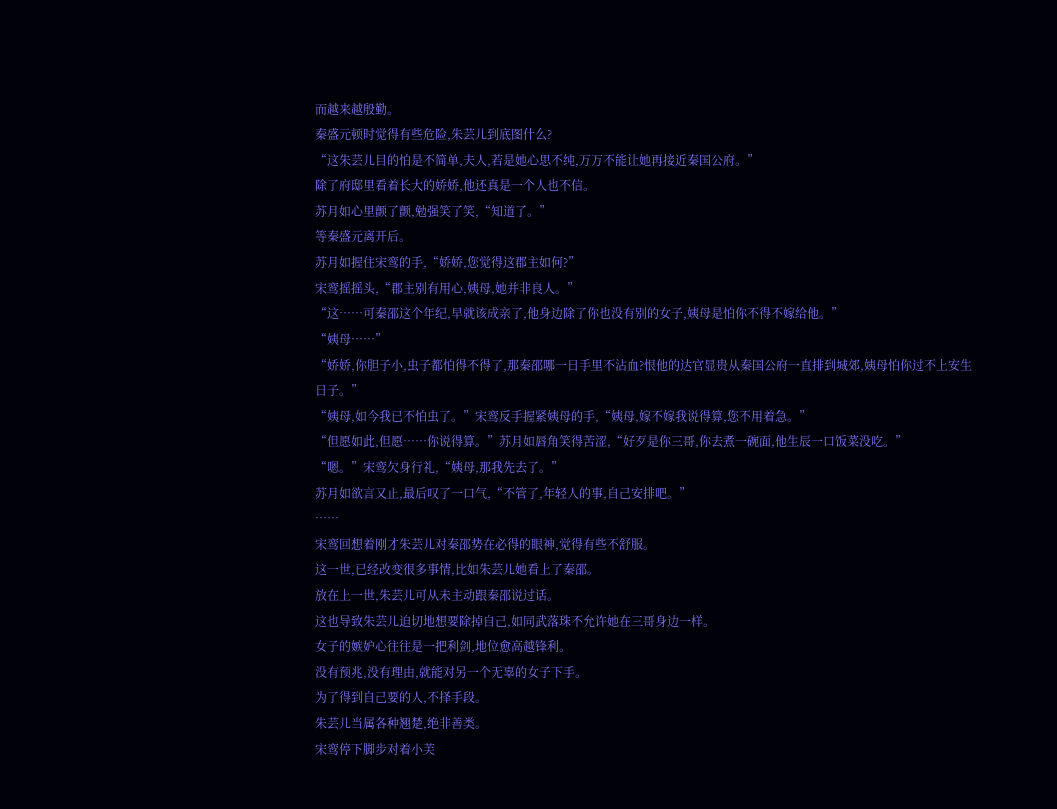而越来越殷勤。
秦盛元顿时觉得有些危险,朱芸儿到底图什么?
“这朱芸儿目的怕是不简单,夫人,若是她心思不纯,万万不能让她再接近秦国公府。”
除了府邸里看着长大的娇娇,他还真是一个人也不信。
苏月如心里颤了颤,勉强笑了笑,“知道了。”
等秦盛元离开后。
苏月如握住宋鸾的手,“娇娇,您觉得这郡主如何?”
宋鸾摇摇头,“郡主别有用心,姨母,她并非良人。”
“这……可秦邵这个年纪,早就该成亲了,他身边除了你也没有别的女子,姨母是怕你不得不嫁给他。”
“姨母……”
“娇娇,你胆子小,虫子都怕得不得了,那秦邵哪一日手里不沾血?恨他的达官显贵从秦国公府一直排到城郊,姨母怕你过不上安生日子。”
“姨母,如今我已不怕虫了。”宋鸾反手握紧姨母的手,“姨母,嫁不嫁我说得算,您不用着急。”
“但愿如此,但愿……你说得算。”苏月如唇角笑得苦涩,“好歹是你三哥,你去煮一碗面,他生辰一口饭菜没吃。”
“嗯。”宋鸾欠身行礼,“姨母,那我先去了。”
苏月如欲言又止,最后叹了一口气,“不管了,年轻人的事,自己安排吧。”
……
宋鸾回想着刚才朱芸儿对秦邵势在必得的眼神,觉得有些不舒服。
这一世,已经改变很多事情,比如朱芸儿她看上了秦邵。
放在上一世,朱芸儿可从未主动跟秦邵说过话。
这也导致朱芸儿迫切地想要除掉自己,如同武落珠不允许她在三哥身边一样。
女子的嫉妒心往往是一把利剑,地位愈高越锋利。
没有预兆,没有理由,就能对另一个无辜的女子下手。
为了得到自己要的人,不择手段。
朱芸儿当属各种翘楚,绝非善类。
宋鸾停下脚步对着小芙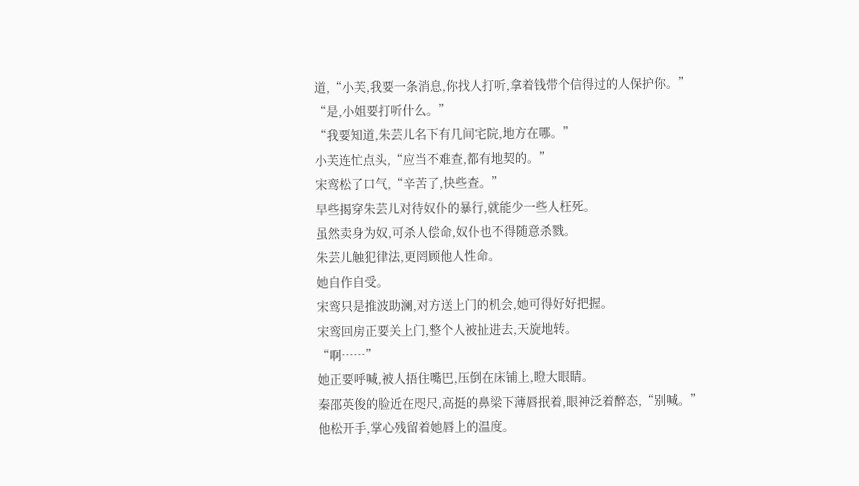道,“小芙,我要一条消息,你找人打听,拿着钱带个信得过的人保护你。”
“是,小姐要打听什么。”
“我要知道,朱芸儿名下有几间宅院,地方在哪。”
小芙连忙点头,“应当不难查,都有地契的。”
宋鸾松了口气,“辛苦了,快些查。”
早些揭穿朱芸儿对待奴仆的暴行,就能少一些人枉死。
虽然卖身为奴,可杀人偿命,奴仆也不得随意杀戮。
朱芸儿触犯律法,更罔顾他人性命。
她自作自受。
宋鸾只是推波助澜,对方送上门的机会,她可得好好把握。
宋鸾回房正要关上门,整个人被扯进去,天旋地转。
“啊……”
她正要呼喊,被人捂住嘴巴,压倒在床铺上,瞪大眼睛。
秦邵英俊的脸近在咫尺,高挺的鼻梁下薄唇抿着,眼神泛着醉态,“别喊。”
他松开手,掌心残留着她唇上的温度。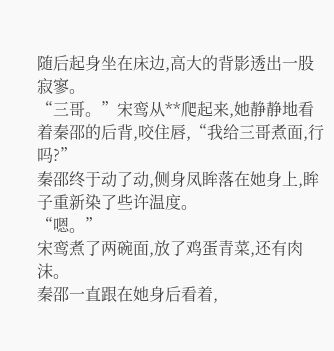随后起身坐在床边,高大的背影透出一股寂寥。
“三哥。”宋鸾从**爬起来,她静静地看着秦邵的后背,咬住唇,“我给三哥煮面,行吗?”
秦邵终于动了动,侧身凤眸落在她身上,眸子重新染了些许温度。
“嗯。”
宋鸾煮了两碗面,放了鸡蛋青菜,还有肉沫。
秦邵一直跟在她身后看着,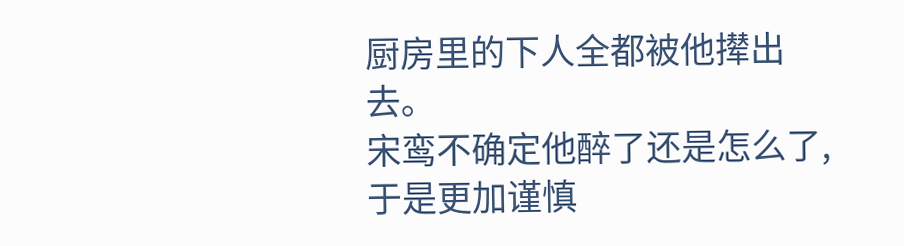厨房里的下人全都被他撵出去。
宋鸾不确定他醉了还是怎么了,于是更加谨慎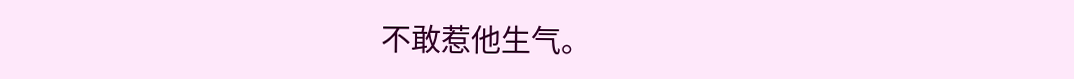不敢惹他生气。